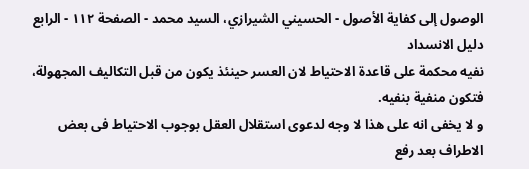الوصول إلى كفاية الأصول - الحسيني الشيرازي، السيد محمد - الصفحة ١١٢ - الرابع دليل الانسداد
نفيه محكمة على قاعدة الاحتياط لان العسر حينئذ يكون من قبل التكاليف المجهولة، فتكون منفية بنفيه.
و لا يخفى انه على هذا لا وجه لدعوى استقلال العقل بوجوب الاحتياط فى بعض الاطراف بعد رفع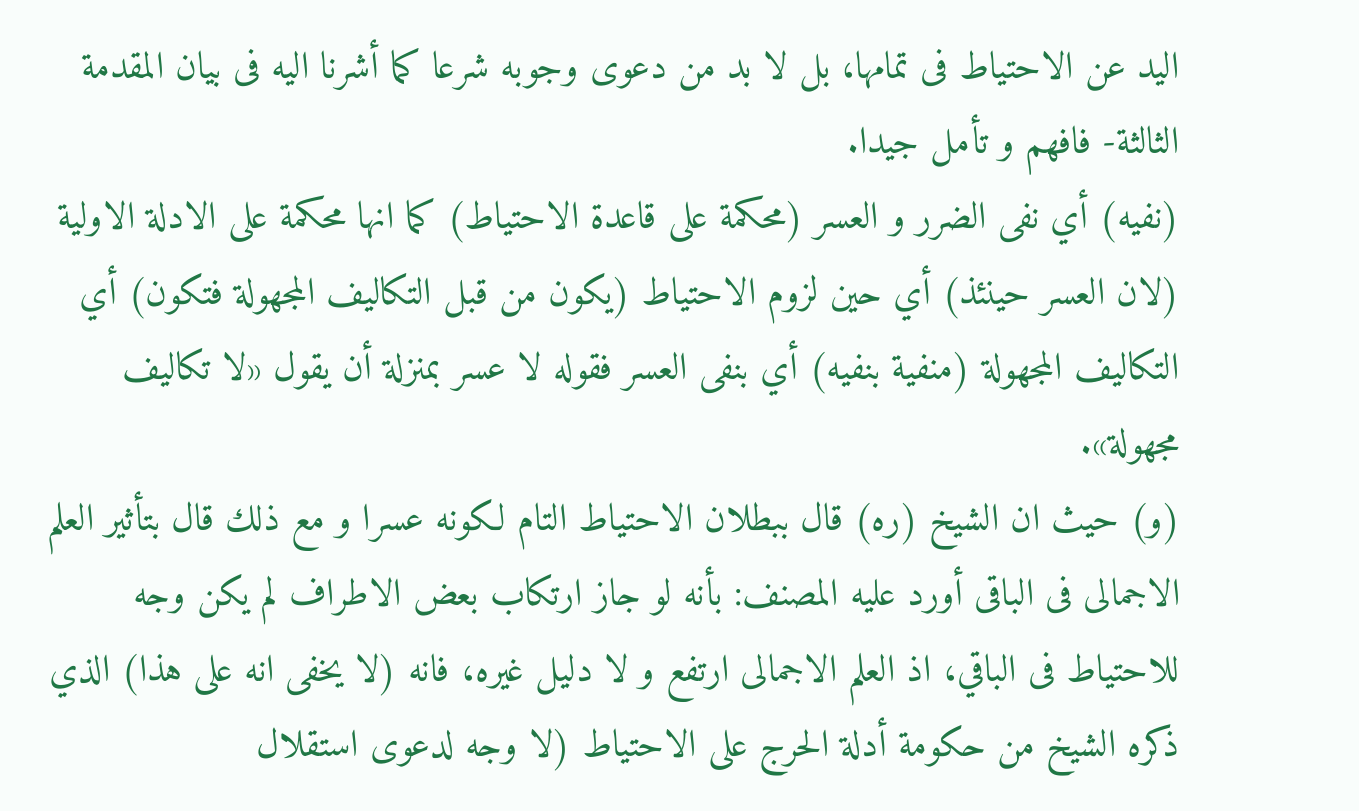اليد عن الاحتياط فى تمامها، بل لا بد من دعوى وجوبه شرعا كما أشرنا اليه فى بيان المقدمة الثالثة- فافهم و تأمل جيدا.
(نفيه) أي نفى الضرر و العسر (محكمة على قاعدة الاحتياط) كما انها محكمة على الادلة الاولية (لان العسر حينئذ) أي حين لزوم الاحتياط (يكون من قبل التكاليف المجهولة فتكون) أي التكاليف المجهولة (منفية بنفيه) أي بنفى العسر فقوله لا عسر بمنزلة أن يقول «لا تكاليف مجهولة».
(و) حيث ان الشيخ (ره) قال ببطلان الاحتياط التام لكونه عسرا و مع ذلك قال بتأثير العلم الاجمالى فى الباقى أورد عليه المصنف: بأنه لو جاز ارتكاب بعض الاطراف لم يكن وجه للاحتياط فى الباقي، اذ العلم الاجمالى ارتفع و لا دليل غيره، فانه (لا يخفى انه على هذا) الذي ذكره الشيخ من حكومة أدلة الحرج على الاحتياط (لا وجه لدعوى استقلال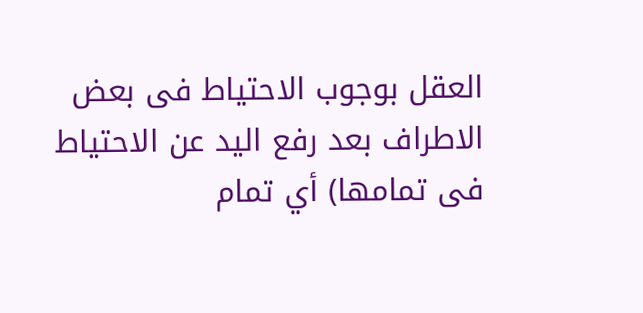العقل بوجوب الاحتياط فى بعض الاطراف بعد رفع اليد عن الاحتياط فى تمامها) أي تمام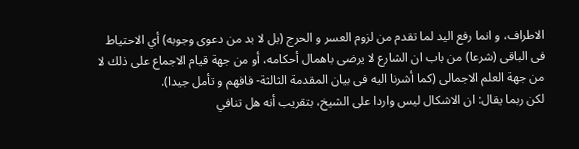الاطراف، و انما رفع اليد لما تقدم من لزوم العسر و الحرج (بل لا بد من دعوى وجوبه) أي الاحتياط فى الباقى (شرعا) من باب ان الشارع لا يرضى باهمال أحكامه، أو من جهة قيام الاجماع على ذلك لا من جهة العلم الاجمالى (كما أشرنا اليه فى بيان المقدمة الثالثة- فافهم و تأمل جيدا).
لكن ربما يقال: ان الاشكال ليس واردا على الشيخ، بتقريب أنه هل تنافي